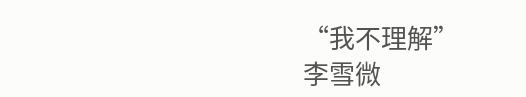“我不理解”
李雪微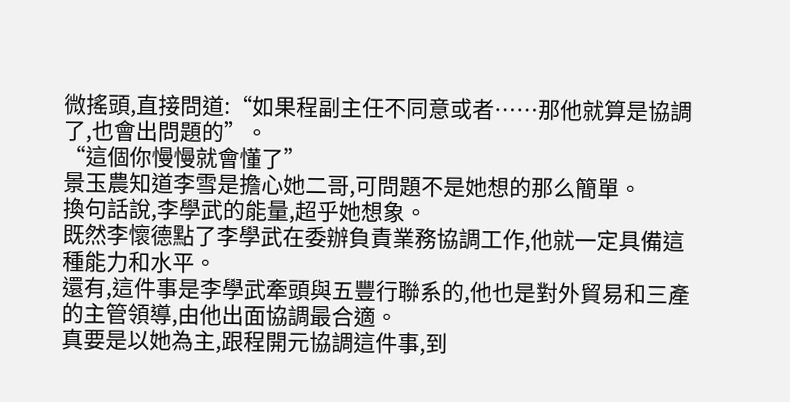微搖頭,直接問道:“如果程副主任不同意或者……那他就算是協調了,也會出問題的”。
“這個你慢慢就會懂了”
景玉農知道李雪是擔心她二哥,可問題不是她想的那么簡單。
換句話說,李學武的能量,超乎她想象。
既然李懷德點了李學武在委辦負責業務協調工作,他就一定具備這種能力和水平。
還有,這件事是李學武牽頭與五豐行聯系的,他也是對外貿易和三產的主管領導,由他出面協調最合適。
真要是以她為主,跟程開元協調這件事,到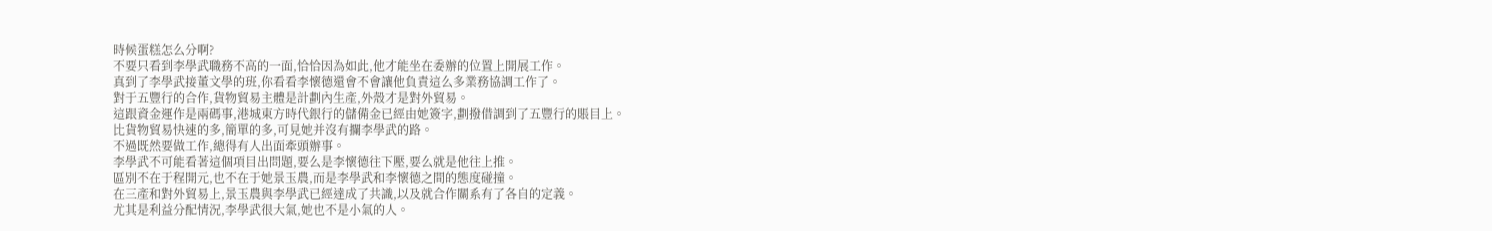時候蛋糕怎么分啊?
不要只看到李學武職務不高的一面,恰恰因為如此,他才能坐在委辦的位置上開展工作。
真到了李學武接董文學的班,你看看李懷德還會不會讓他負責這么多業務協調工作了。
對于五豐行的合作,貨物貿易主體是計劃內生產,外殼才是對外貿易。
這跟資金運作是兩碼事,港城東方時代銀行的儲備金已經由她簽字,劃撥借調到了五豐行的賬目上。
比貨物貿易快速的多,簡單的多,可見她并沒有攔李學武的路。
不過既然要做工作,總得有人出面牽頭辦事。
李學武不可能看著這個項目出問題,要么是李懷德往下壓,要么就是他往上推。
區別不在于程開元,也不在于她景玉農,而是李學武和李懷德之間的態度碰撞。
在三產和對外貿易上,景玉農與李學武已經達成了共識,以及就合作關系有了各自的定義。
尤其是利益分配情況,李學武很大氣,她也不是小氣的人。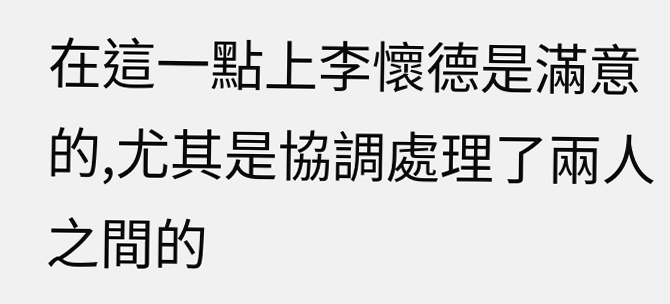在這一點上李懷德是滿意的,尤其是協調處理了兩人之間的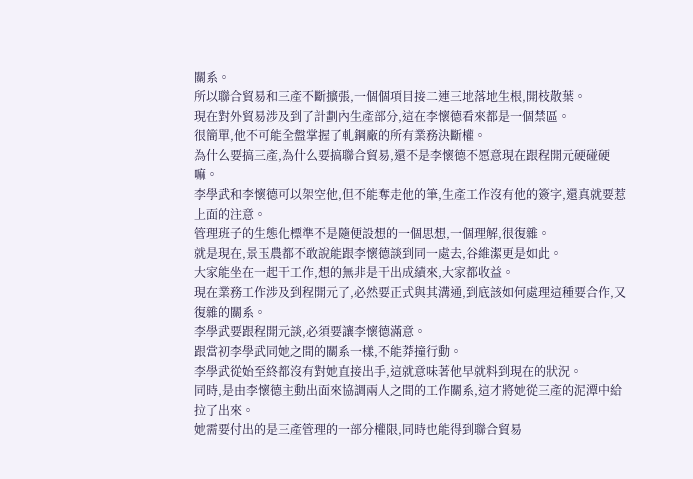關系。
所以聯合貿易和三產不斷擴張,一個個項目接二連三地落地生根,開枝散葉。
現在對外貿易涉及到了計劃內生產部分,這在李懷德看來都是一個禁區。
很簡單,他不可能全盤掌握了軋鋼廠的所有業務決斷權。
為什么要搞三產,為什么要搞聯合貿易,還不是李懷德不愿意現在跟程開元硬碰硬嘛。
李學武和李懷德可以架空他,但不能奪走他的筆,生產工作沒有他的簽字,還真就要惹上面的注意。
管理班子的生態化標準不是隨便設想的一個思想,一個理解,很復雜。
就是現在,景玉農都不敢說能跟李懷德談到同一處去,谷維潔更是如此。
大家能坐在一起干工作,想的無非是干出成績來,大家都收益。
現在業務工作涉及到程開元了,必然要正式與其溝通,到底該如何處理這種要合作,又復雜的關系。
李學武要跟程開元談,必須要讓李懷德滿意。
跟當初李學武同她之間的關系一樣,不能莽撞行動。
李學武從始至終都沒有對她直接出手,這就意味著他早就料到現在的狀況。
同時,是由李懷德主動出面來協調兩人之間的工作關系,這才將她從三產的泥潭中給拉了出來。
她需要付出的是三產管理的一部分權限,同時也能得到聯合貿易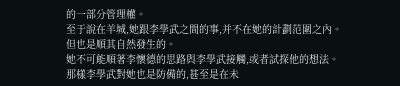的一部分管理權。
至于說在羊城,她跟李學武之間的事,并不在她的計劃范圍之內。
但也是順其自然發生的。
她不可能順著李懷德的思路與李學武接觸,或者試探他的想法。
那樣李學武對她也是防備的,甚至是在未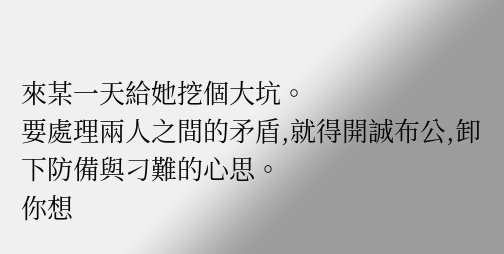來某一天給她挖個大坑。
要處理兩人之間的矛盾,就得開誠布公,卸下防備與刁難的心思。
你想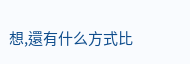想,還有什么方式比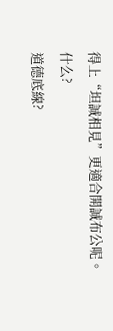得上“坦誠相見”更適合開誠布公呢。
什么?
道德底線?